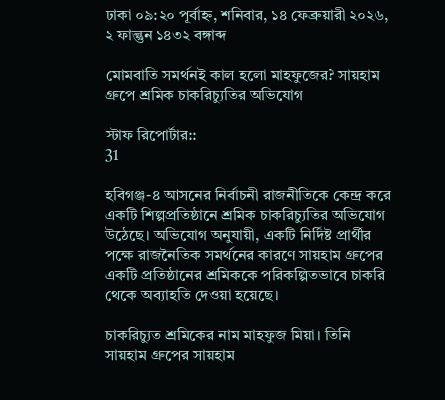ঢাকা ০৯:২০ পূর্বাহ্ন, শনিবার, ১৪ ফেব্রুয়ারী ২০২৬, ২ ফাল্গুন ১৪৩২ বঙ্গাব্দ

মোমবাতি সমর্থনই কাল হলো মাহফুজের? সায়হাম গ্রুপে শ্রমিক চাকরিচ্যুতির অভিযোগ

স্টাফ রিপোর্টার::
31

হবিগঞ্জ-৪ আসনের নির্বাচনী রাজনীতিকে কেন্দ্র করে একটি শিল্পপ্রতিষ্ঠানে শ্রমিক চাকরিচ্যুতির অভিযোগ উঠেছে। অভিযোগ অনুযায়ী, একটি নির্দিষ্ট প্রার্থীর পক্ষে রাজনৈতিক সমর্থনের কারণে সায়হাম গ্রুপের একটি প্রতিষ্ঠানের শ্রমিককে পরিকল্পিতভাবে চাকরি থেকে অব্যাহতি দেওয়া হয়েছে।

চাকরিচ্যুত শ্রমিকের নাম মাহফুজ মিয়া। তিনি সায়হাম গ্রুপের সায়হাম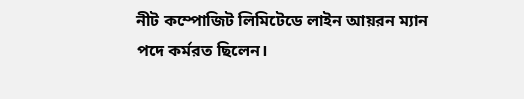নীট কম্পোজিট লিমিটেডে লাইন আয়রন ম্যান পদে কর্মরত ছিলেন।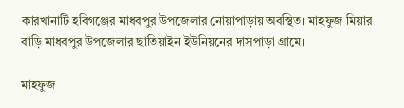কারখানাটি হবিগঞ্জের মাধবপুর উপজেলার নোয়াপাড়ায় অবস্থিত। মাহফুজ মিয়ার বাড়ি মাধবপুর উপজেলার ছাতিয়াইন ইউনিয়নের দাসপাড়া গ্রামে।

মাহফুজ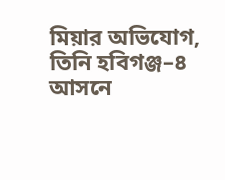মিয়ার অভিযোগ, তিনি হবিগঞ্জ–৪ আসনে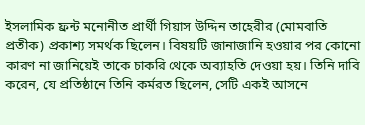ইসলামিক ফ্রন্ট মনোনীত প্রার্থী গিয়াস উদ্দিন তাহেরীর (মোমবাতি প্রতীক) প্রকাশ্য সমর্থক ছিলেন। বিষয়টি জানাজানি হওয়ার পর কোনো কারণ না জানিয়েই তাকে চাকরি থেকে অব্যাহতি দেওয়া হয়। তিনি দাবি করেন, যে প্রতিষ্ঠানে তিনি কর্মরত ছিলেন, সেটি একই আসনে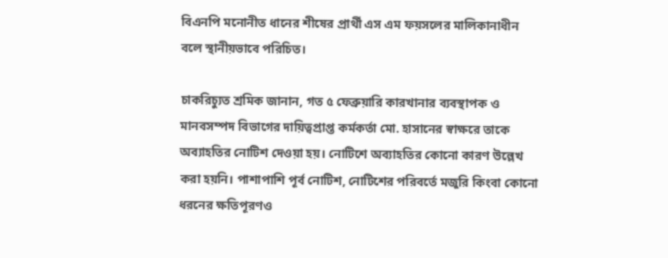বিএনপি মনোনীত ধানের শীষের প্রার্থী এস এম ফয়সলের মালিকানাধীন বলে স্থানীয়ভাবে পরিচিত।

চাকরিচ্যুত শ্রমিক জানান, গত ৫ ফেব্রুয়ারি কারখানার ব্যবস্থাপক ও মানবসম্পদ বিভাগের দায়িত্বপ্রাপ্ত কর্মকর্তা মো. হাসানের স্বাক্ষরে তাকে অব্যাহতির নোটিশ দেওয়া হয়। নোটিশে অব্যাহতির কোনো কারণ উল্লেখ করা হয়নি। পাশাপাশি পূর্ব নোটিশ, নোটিশের পরিবর্তে মজুরি কিংবা কোনো ধরনের ক্ষতিপূরণও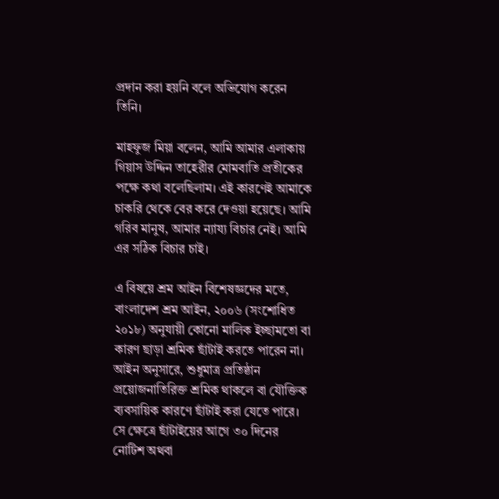প্রদান করা হয়নি বলে অভিযোগ করেন তিনি।

মাহফুজ মিয়া বলেন, আমি আমার এলাকায় গিয়াস উদ্দিন তাহেরীর মোমবাতি প্রতীকের পক্ষে কথা বলেছিলাম। এই কারণেই আমাকে চাকরি থেকে বের করে দেওয়া হয়েছে। আমি গরিব মানুষ, আমার ন্যায্য বিচার নেই। আমি এর সঠিক বিচার চাই।

এ বিষয়ে শ্রম আইন বিশেষজ্ঞদের মতে, বাংলাদেশ শ্রম আইন, ২০০৬ (সংশোধিত ২০১৮) অনুযায়ী কোনো মালিক ইচ্ছামতো বা কারণ ছাড়া শ্রমিক ছাঁটাই করতে পারেন না। আইন অনুসারে, শুধুমাত্র প্রতিষ্ঠান প্রয়োজনাতিরিক্ত শ্রমিক থাকলে বা যৌক্তিক ব্যবসায়িক কারণে ছাঁটাই করা যেতে পারে। সে ক্ষেত্রে ছাঁটাইয়ের আগে ৩০ দিনের নোটিশ অথবা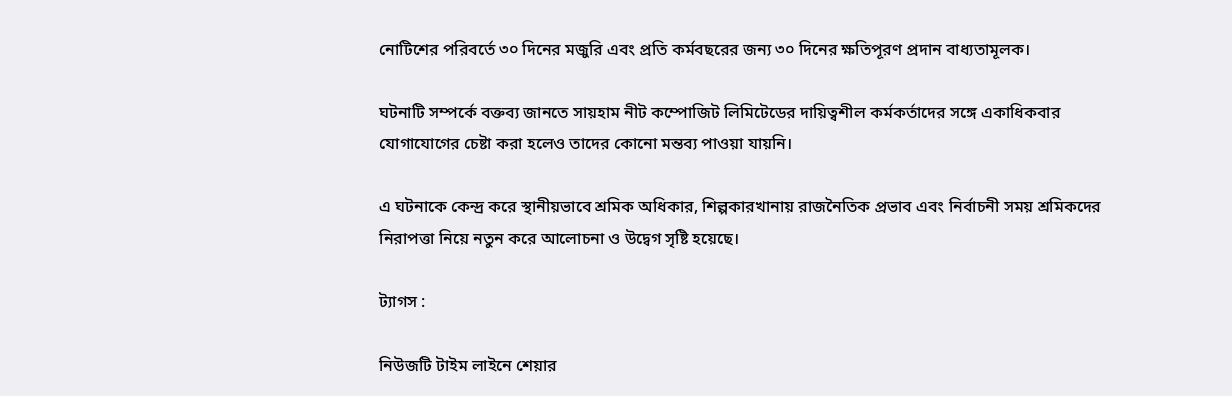নোটিশের পরিবর্তে ৩০ দিনের মজুরি এবং প্রতি কর্মবছরের জন্য ৩০ দিনের ক্ষতিপূরণ প্রদান বাধ্যতামূলক।

ঘটনাটি সম্পর্কে বক্তব্য জানতে সায়হাম নীট কম্পোজিট লিমিটেডের দায়িত্বশীল কর্মকর্তাদের সঙ্গে একাধিকবার যোগাযোগের চেষ্টা করা হলেও তাদের কোনো মন্তব্য পাওয়া যায়নি।

এ ঘটনাকে কেন্দ্র করে স্থানীয়ভাবে শ্রমিক অধিকার, শিল্পকারখানায় রাজনৈতিক প্রভাব এবং নির্বাচনী সময় শ্রমিকদের নিরাপত্তা নিয়ে নতুন করে আলোচনা ও উদ্বেগ সৃষ্টি হয়েছে।

ট্যাগস :

নিউজটি টাইম লাইনে শেয়ার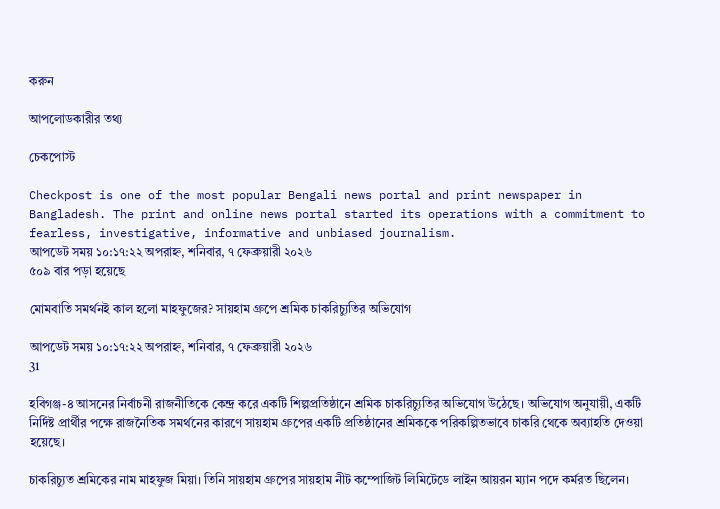করুন

আপলোডকারীর তথ্য

চেকপোস্ট

Checkpost is one of the most popular Bengali news portal and print newspaper in Bangladesh. The print and online news portal started its operations with a commitment to fearless, investigative, informative and unbiased journalism.
আপডেট সময় ১০:১৭:২২ অপরাহ্ন, শনিবার, ৭ ফেব্রুয়ারী ২০২৬
৫০৯ বার পড়া হয়েছে

মোমবাতি সমর্থনই কাল হলো মাহফুজের? সায়হাম গ্রুপে শ্রমিক চাকরিচ্যুতির অভিযোগ

আপডেট সময় ১০:১৭:২২ অপরাহ্ন, শনিবার, ৭ ফেব্রুয়ারী ২০২৬
31

হবিগঞ্জ-৪ আসনের নির্বাচনী রাজনীতিকে কেন্দ্র করে একটি শিল্পপ্রতিষ্ঠানে শ্রমিক চাকরিচ্যুতির অভিযোগ উঠেছে। অভিযোগ অনুযায়ী, একটি নির্দিষ্ট প্রার্থীর পক্ষে রাজনৈতিক সমর্থনের কারণে সায়হাম গ্রুপের একটি প্রতিষ্ঠানের শ্রমিককে পরিকল্পিতভাবে চাকরি থেকে অব্যাহতি দেওয়া হয়েছে।

চাকরিচ্যুত শ্রমিকের নাম মাহফুজ মিয়া। তিনি সায়হাম গ্রুপের সায়হাম নীট কম্পোজিট লিমিটেডে লাইন আয়রন ম্যান পদে কর্মরত ছিলেন।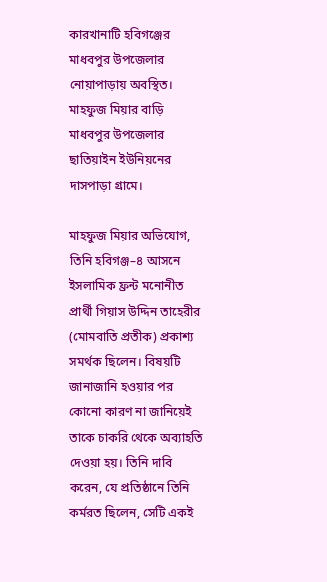কারখানাটি হবিগঞ্জের মাধবপুর উপজেলার নোয়াপাড়ায় অবস্থিত। মাহফুজ মিয়ার বাড়ি মাধবপুর উপজেলার ছাতিয়াইন ইউনিয়নের দাসপাড়া গ্রামে।

মাহফুজ মিয়ার অভিযোগ, তিনি হবিগঞ্জ–৪ আসনে ইসলামিক ফ্রন্ট মনোনীত প্রার্থী গিয়াস উদ্দিন তাহেরীর (মোমবাতি প্রতীক) প্রকাশ্য সমর্থক ছিলেন। বিষয়টি জানাজানি হওয়ার পর কোনো কারণ না জানিয়েই তাকে চাকরি থেকে অব্যাহতি দেওয়া হয়। তিনি দাবি করেন, যে প্রতিষ্ঠানে তিনি কর্মরত ছিলেন, সেটি একই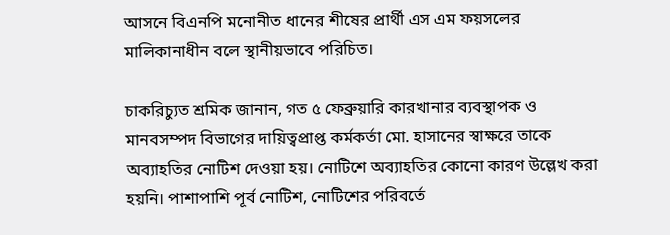আসনে বিএনপি মনোনীত ধানের শীষের প্রার্থী এস এম ফয়সলের মালিকানাধীন বলে স্থানীয়ভাবে পরিচিত।

চাকরিচ্যুত শ্রমিক জানান, গত ৫ ফেব্রুয়ারি কারখানার ব্যবস্থাপক ও মানবসম্পদ বিভাগের দায়িত্বপ্রাপ্ত কর্মকর্তা মো. হাসানের স্বাক্ষরে তাকে অব্যাহতির নোটিশ দেওয়া হয়। নোটিশে অব্যাহতির কোনো কারণ উল্লেখ করা হয়নি। পাশাপাশি পূর্ব নোটিশ, নোটিশের পরিবর্তে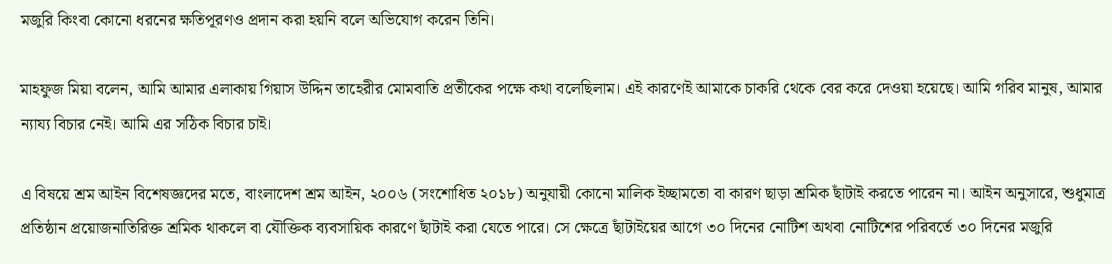মজুরি কিংবা কোনো ধরনের ক্ষতিপূরণও প্রদান করা হয়নি বলে অভিযোগ করেন তিনি।

মাহফুজ মিয়া বলেন, আমি আমার এলাকায় গিয়াস উদ্দিন তাহেরীর মোমবাতি প্রতীকের পক্ষে কথা বলেছিলাম। এই কারণেই আমাকে চাকরি থেকে বের করে দেওয়া হয়েছে। আমি গরিব মানুষ, আমার ন্যায্য বিচার নেই। আমি এর সঠিক বিচার চাই।

এ বিষয়ে শ্রম আইন বিশেষজ্ঞদের মতে, বাংলাদেশ শ্রম আইন, ২০০৬ (সংশোধিত ২০১৮) অনুযায়ী কোনো মালিক ইচ্ছামতো বা কারণ ছাড়া শ্রমিক ছাঁটাই করতে পারেন না। আইন অনুসারে, শুধুমাত্র প্রতিষ্ঠান প্রয়োজনাতিরিক্ত শ্রমিক থাকলে বা যৌক্তিক ব্যবসায়িক কারণে ছাঁটাই করা যেতে পারে। সে ক্ষেত্রে ছাঁটাইয়ের আগে ৩০ দিনের নোটিশ অথবা নোটিশের পরিবর্তে ৩০ দিনের মজুরি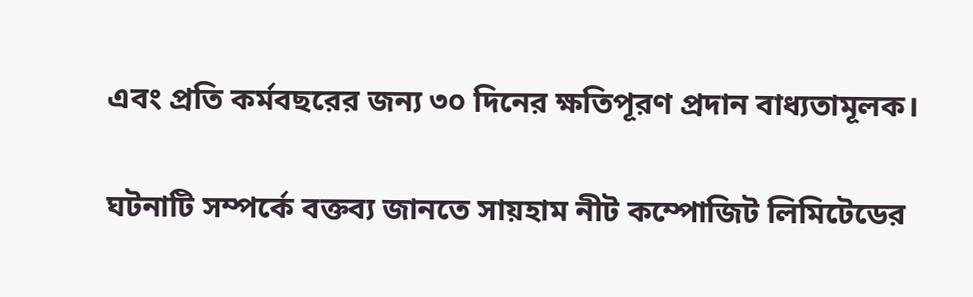এবং প্রতি কর্মবছরের জন্য ৩০ দিনের ক্ষতিপূরণ প্রদান বাধ্যতামূলক।

ঘটনাটি সম্পর্কে বক্তব্য জানতে সায়হাম নীট কম্পোজিট লিমিটেডের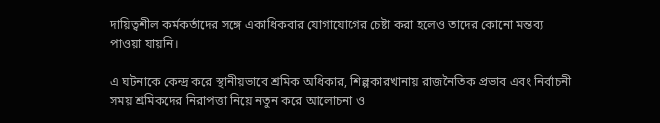দায়িত্বশীল কর্মকর্তাদের সঙ্গে একাধিকবার যোগাযোগের চেষ্টা করা হলেও তাদের কোনো মন্তব্য পাওয়া যায়নি।

এ ঘটনাকে কেন্দ্র করে স্থানীয়ভাবে শ্রমিক অধিকার, শিল্পকারখানায় রাজনৈতিক প্রভাব এবং নির্বাচনী সময় শ্রমিকদের নিরাপত্তা নিয়ে নতুন করে আলোচনা ও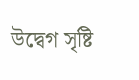উদ্বেগ সৃষ্টি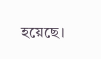হয়েছে।